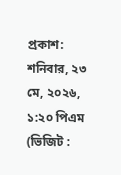প্রকাশ: শনিবার, ২৩ মে, ২০২৬, ১:২০ পিএম (ভিজিট :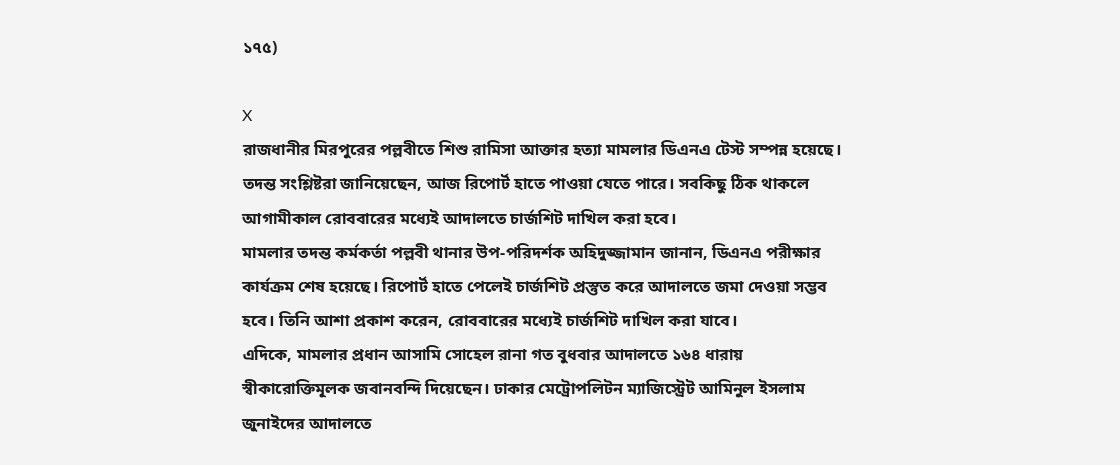১৭৫)

X
রাজধানীর মিরপুরের পল্লবীতে শিশু রামিসা আক্তার হত্যা মামলার ডিএনএ টেস্ট সম্পন্ন হয়েছে। তদন্ত সংশ্লিষ্টরা জানিয়েছেন, আজ রিপোর্ট হাতে পাওয়া যেতে পারে। সবকিছু ঠিক থাকলে আগামীকাল রোববারের মধ্যেই আদালতে চার্জশিট দাখিল করা হবে।
মামলার তদন্ত কর্মকর্তা পল্লবী থানার উপ-পরিদর্শক অহিদুজ্জামান জানান, ডিএনএ পরীক্ষার কার্যক্রম শেষ হয়েছে। রিপোর্ট হাতে পেলেই চার্জশিট প্রস্তুত করে আদালতে জমা দেওয়া সম্ভব হবে। তিনি আশা প্রকাশ করেন, রোববারের মধ্যেই চার্জশিট দাখিল করা যাবে।
এদিকে, মামলার প্রধান আসামি সোহেল রানা গত বুধবার আদালতে ১৬৪ ধারায় স্বীকারোক্তিমূলক জবানবন্দি দিয়েছেন। ঢাকার মেট্রোপলিটন ম্যাজিস্ট্রেট আমিনুল ইসলাম জুনাইদের আদালতে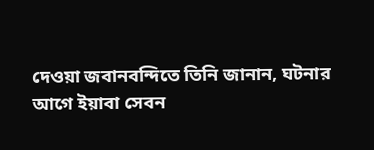দেওয়া জবানবন্দিতে তিনি জানান, ঘটনার আগে ইয়াবা সেবন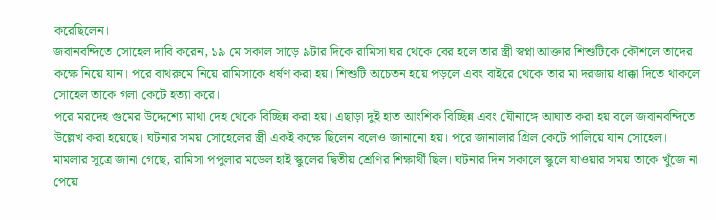করেছিলেন।
জবানবন্দিতে সোহেল দাবি করেন, ১৯ মে সকাল সাড়ে ৯টার দিকে রামিসা ঘর থেকে বের হলে তার স্ত্রী স্বপ্না আক্তার শিশুটিকে কৌশলে তাদের কক্ষে নিয়ে যান। পরে বাথরুমে নিয়ে রামিসাকে ধর্ষণ করা হয়। শিশুটি অচেতন হয়ে পড়লে এবং বাইরে থেকে তার মা দরজায় ধাক্কা দিতে থাকলে সোহেল তাকে গলা কেটে হত্যা করে।
পরে মরদেহ গুমের উদ্দেশ্যে মাথা দেহ থেকে বিচ্ছিন্ন করা হয়। এছাড়া দুই হাত আংশিক বিচ্ছিন্ন এবং যৌনাঙ্গে আঘাত করা হয় বলে জবানবন্দিতে উল্লেখ করা হয়েছে। ঘটনার সময় সোহেলের স্ত্রী একই কক্ষে ছিলেন বলেও জানানো হয়। পরে জানালার গ্রিল কেটে পালিয়ে যান সোহেল।
মামলার সূত্রে জানা গেছে, রামিসা পপুলার মডেল হাই স্কুলের দ্বিতীয় শ্রেণির শিক্ষার্থী ছিল। ঘটনার দিন সকালে স্কুলে যাওয়ার সময় তাকে খুঁজে না পেয়ে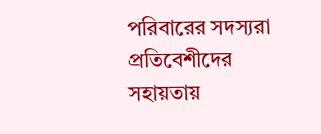পরিবারের সদস্যরা প্রতিবেশীদের সহায়তায়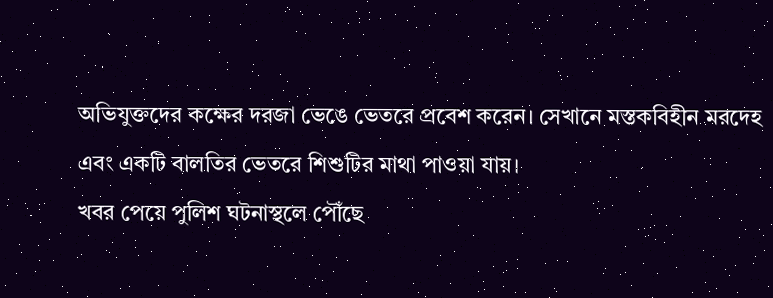অভিযুক্তদের কক্ষের দরজা ভেঙে ভেতরে প্রবেশ করেন। সেখানে মস্তকবিহীন মরদেহ এবং একটি বালতির ভেতরে শিশুটির মাথা পাওয়া যায়।
খবর পেয়ে পুলিশ ঘটনাস্থলে পৌঁছে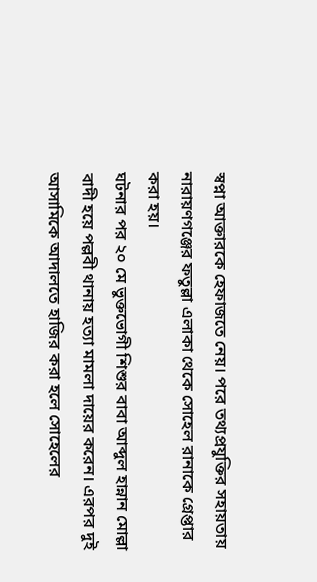স্বপ্না আক্তারকে হেফাজতে নেয়। পরে তথ্যপ্রযুক্তির সহায়তায় নারায়ণগঞ্জের ফতুল্লা এলাকা থেকে সোহেল রানাকে গ্রেপ্তার করা হয়।
ঘটনার পর ২০ মে ভুক্তভোগী শিশুর বাবা আব্দুল হান্নান মোল্লা বাদী হয়ে পল্লবী থানায় হত্যা মামলা দায়ের করেন। এরপর দুই আসামিকে আদালতে হাজির করা হলে সোহেলের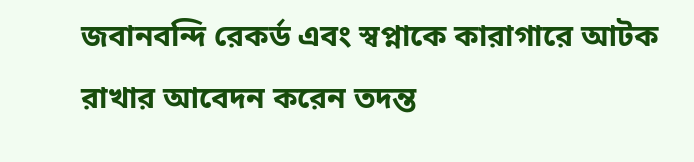জবানবন্দি রেকর্ড এবং স্বপ্নাকে কারাগারে আটক রাখার আবেদন করেন তদন্ত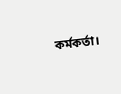কর্মকর্তা।